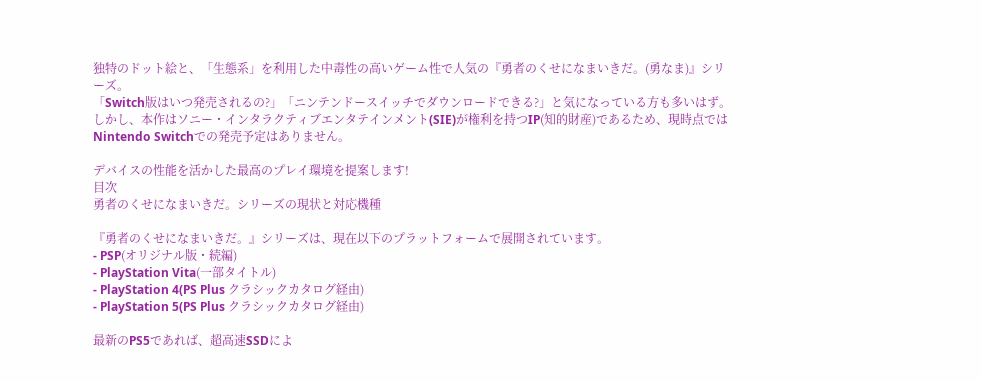独特のドット絵と、「生態系」を利用した中毒性の高いゲーム性で人気の『勇者のくせになまいきだ。(勇なま)』シリーズ。
「Switch版はいつ発売されるの?」「ニンテンドースイッチでダウンロードできる?」と気になっている方も多いはず。
しかし、本作はソニー・インタラクティブエンタテインメント(SIE)が権利を持つIP(知的財産)であるため、現時点ではNintendo Switchでの発売予定はありません。

デバイスの性能を活かした最高のプレイ環境を提案します!
目次
勇者のくせになまいきだ。シリーズの現状と対応機種

『勇者のくせになまいきだ。』シリーズは、現在以下のプラットフォームで展開されています。
- PSP(オリジナル版・続編)
- PlayStation Vita(一部タイトル)
- PlayStation 4(PS Plus クラシックカタログ経由)
- PlayStation 5(PS Plus クラシックカタログ経由)

最新のPS5であれば、超高速SSDによ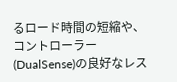るロード時間の短縮や、コントローラー(DualSense)の良好なレス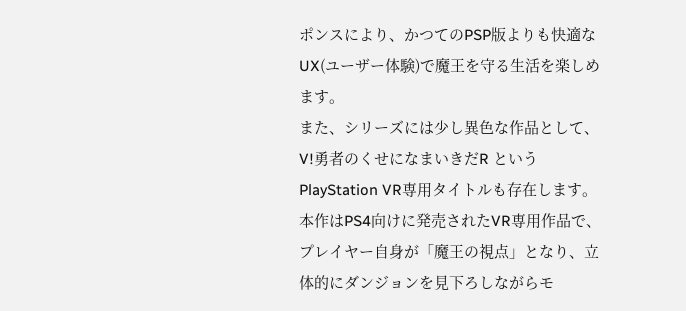ポンスにより、かつてのPSP版よりも快適なUX(ユーザー体験)で魔王を守る生活を楽しめます。
また、シリーズには少し異色な作品として、V!勇者のくせになまいきだR というPlayStation VR専用タイトルも存在します。
本作はPS4向けに発売されたVR専用作品で、プレイヤー自身が「魔王の視点」となり、立体的にダンジョンを見下ろしながらモ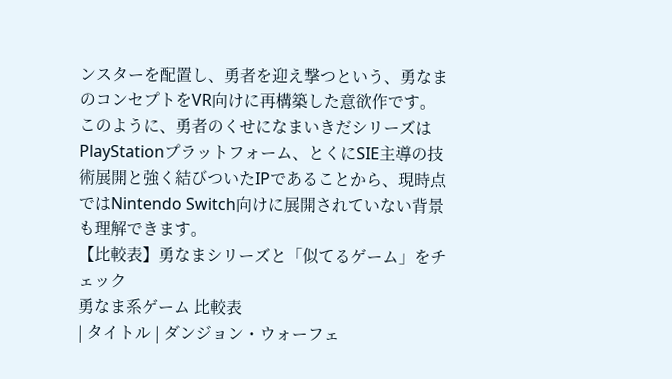ンスターを配置し、勇者を迎え撃つという、勇なまのコンセプトをVR向けに再構築した意欲作です。
このように、勇者のくせになまいきだシリーズはPlayStationプラットフォーム、とくにSIE主導の技術展開と強く結びついたIPであることから、現時点ではNintendo Switch向けに展開されていない背景も理解できます。
【比較表】勇なまシリーズと「似てるゲーム」をチェック
勇なま系ゲーム 比較表
| タイトル | ダンジョン・ウォーフェ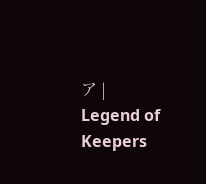ア | Legend of Keepers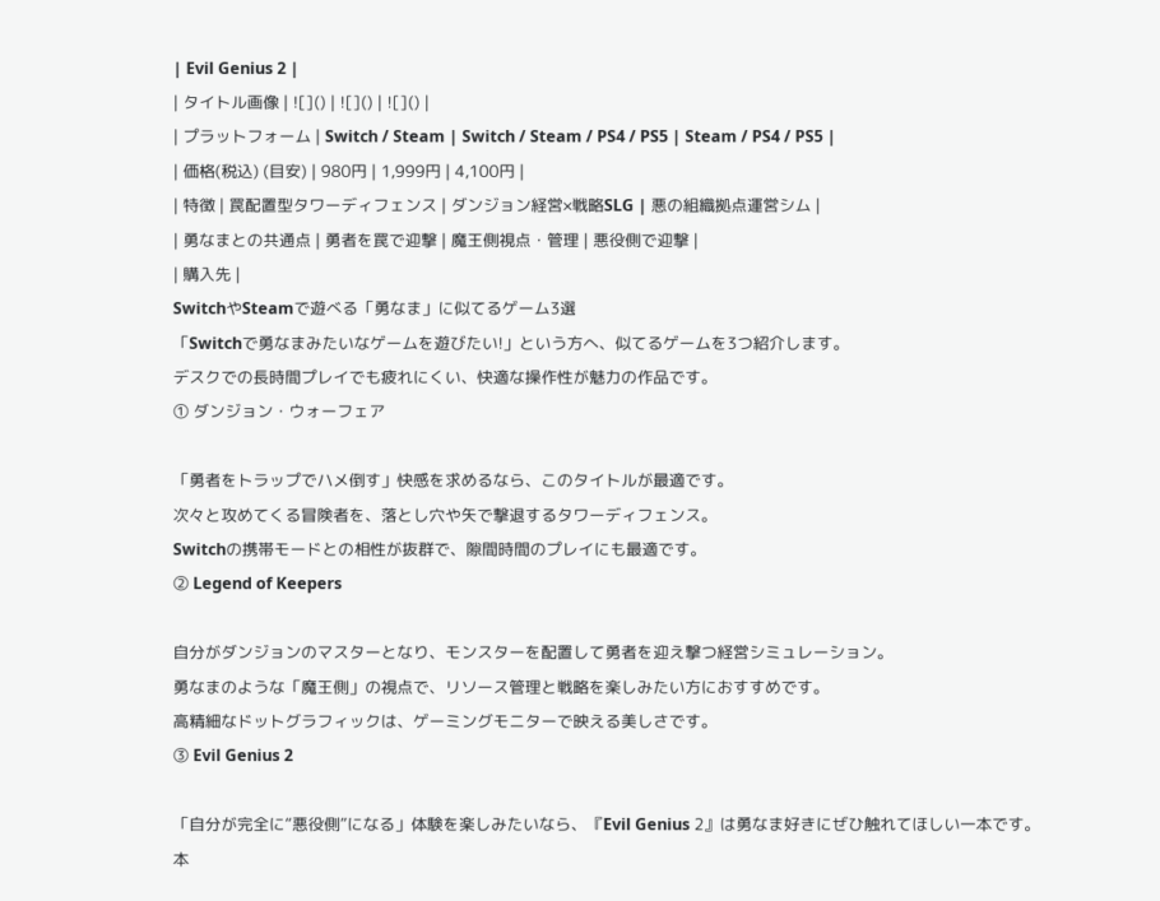| Evil Genius 2 |
| タイトル画像 | ![]() | ![]() | ![]() |
| プラットフォーム | Switch / Steam | Switch / Steam / PS4 / PS5 | Steam / PS4 / PS5 |
| 価格(税込) (目安) | 980円 | 1,999円 | 4,100円 |
| 特徴 | 罠配置型タワーディフェンス | ダンジョン経営×戦略SLG | 悪の組織拠点運営シム |
| 勇なまとの共通点 | 勇者を罠で迎撃 | 魔王側視点・管理 | 悪役側で迎撃 |
| 購入先 |
SwitchやSteamで遊べる「勇なま」に似てるゲーム3選
「Switchで勇なまみたいなゲームを遊びたい!」という方へ、似てるゲームを3つ紹介します。
デスクでの長時間プレイでも疲れにくい、快適な操作性が魅力の作品です。
① ダンジョン・ウォーフェア

「勇者をトラップでハメ倒す」快感を求めるなら、このタイトルが最適です。
次々と攻めてくる冒険者を、落とし穴や矢で撃退するタワーディフェンス。
Switchの携帯モードとの相性が抜群で、隙間時間のプレイにも最適です。
② Legend of Keepers

自分がダンジョンのマスターとなり、モンスターを配置して勇者を迎え撃つ経営シミュレーション。
勇なまのような「魔王側」の視点で、リソース管理と戦略を楽しみたい方におすすめです。
高精細なドットグラフィックは、ゲーミングモニターで映える美しさです。
③ Evil Genius 2

「自分が完全に“悪役側”になる」体験を楽しみたいなら、『Evil Genius 2』は勇なま好きにぜひ触れてほしい一本です。
本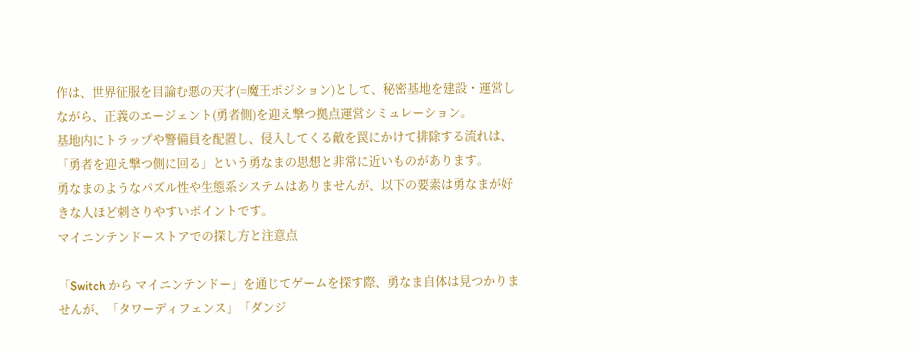作は、世界征服を目論む悪の天才(=魔王ポジション)として、秘密基地を建設・運営しながら、正義のエージェント(勇者側)を迎え撃つ拠点運営シミュレーション。
基地内にトラップや警備員を配置し、侵入してくる敵を罠にかけて排除する流れは、「勇者を迎え撃つ側に回る」という勇なまの思想と非常に近いものがあります。
勇なまのようなパズル性や生態系システムはありませんが、以下の要素は勇なまが好きな人ほど刺さりやすいポイントです。
マイニンテンドーストアでの探し方と注意点

「Switch から マイニンテンドー」を通じてゲームを探す際、勇なま自体は見つかりませんが、「タワーディフェンス」「ダンジ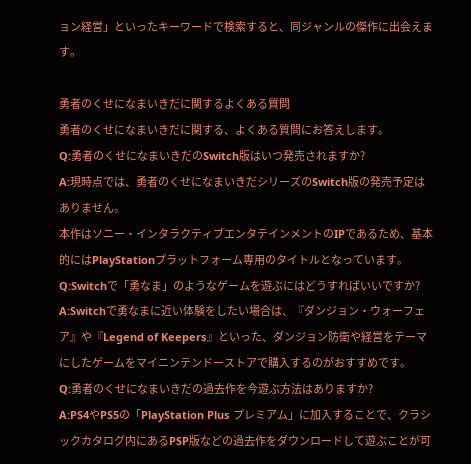ョン経営」といったキーワードで検索すると、同ジャンルの傑作に出会えます。

勇者のくせになまいきだに関するよくある質問
勇者のくせになまいきだに関する、よくある質問にお答えします。
Q:勇者のくせになまいきだのSwitch版はいつ発売されますか?
A:現時点では、勇者のくせになまいきだシリーズのSwitch版の発売予定はありません。
本作はソニー・インタラクティブエンタテインメントのIPであるため、基本的にはPlayStationプラットフォーム専用のタイトルとなっています。
Q:Switchで「勇なま」のようなゲームを遊ぶにはどうすればいいですか?
A:Switchで勇なまに近い体験をしたい場合は、『ダンジョン・ウォーフェア』や『Legend of Keepers』といった、ダンジョン防衛や経営をテーマにしたゲームをマイニンテンドーストアで購入するのがおすすめです。
Q:勇者のくせになまいきだの過去作を今遊ぶ方法はありますか?
A:PS4やPS5の「PlayStation Plus プレミアム」に加入することで、クラシックカタログ内にあるPSP版などの過去作をダウンロードして遊ぶことが可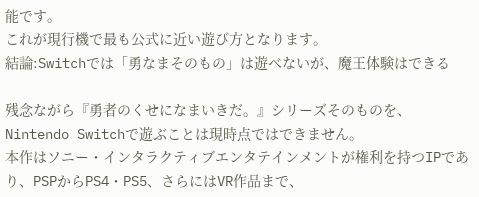能です。
これが現行機で最も公式に近い遊び方となります。
結論:Switchでは「勇なまそのもの」は遊べないが、魔王体験はできる

残念ながら『勇者のくせになまいきだ。』シリーズそのものを、Nintendo Switchで遊ぶことは現時点ではできません。
本作はソニー・インタラクティブエンタテインメントが権利を持つIPであり、PSPからPS4・PS5、さらにはVR作品まで、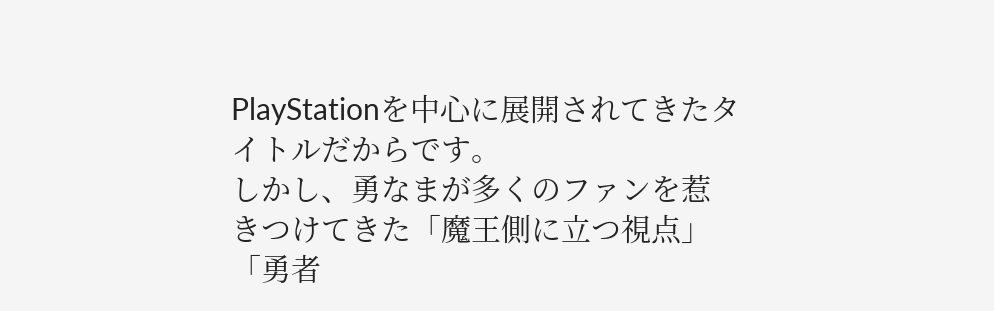PlayStationを中心に展開されてきたタイトルだからです。
しかし、勇なまが多くのファンを惹きつけてきた「魔王側に立つ視点」「勇者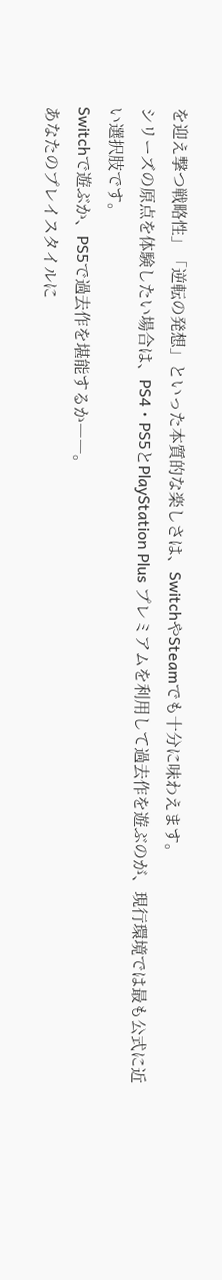を迎え撃つ戦略性」「逆転の発想」といった本質的な楽しさは、SwitchやSteamでも十分に味わえます。
シリーズの原点を体験したい場合は、PS4・PS5とPlayStation Plus プレミアムを利用して過去作を遊ぶのが、現行環境では最も公式に近い選択肢です。
Switchで遊ぶか、PS5で過去作を堪能するか――。
あなたのプレイスタイルに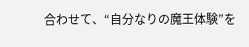合わせて、“自分なりの魔王体験”を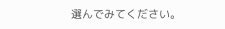選んでみてください。